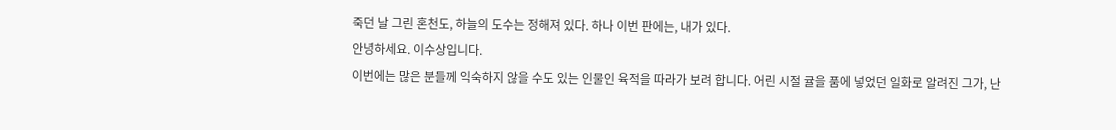죽던 날 그린 혼천도, 하늘의 도수는 정해져 있다. 하나 이번 판에는, 내가 있다.
안녕하세요. 이수상입니다.
이번에는 많은 분들께 익숙하지 않을 수도 있는 인물인 육적을 따라가 보려 합니다. 어린 시절 귤을 품에 넣었던 일화로 알려진 그가, 난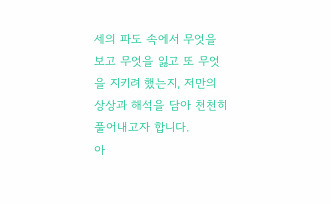세의 파도 속에서 무엇을 보고 무엇을 잃고 또 무엇을 지키려 했는지, 저만의 상상과 해석을 담아 천천히 풀어내고자 합니다.
아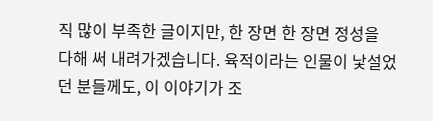직 많이 부족한 글이지만, 한 장면 한 장면 정성을 다해 써 내려가겠습니다. 육적이라는 인물이 낯설었던 분들께도, 이 이야기가 조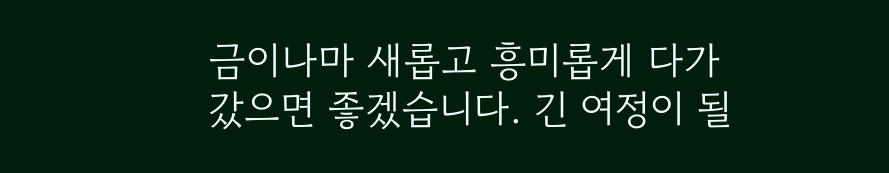금이나마 새롭고 흥미롭게 다가갔으면 좋겠습니다. 긴 여정이 될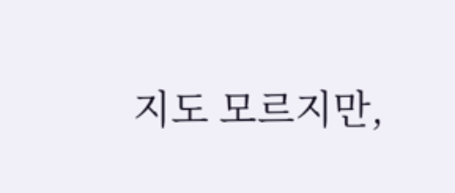지도 모르지만,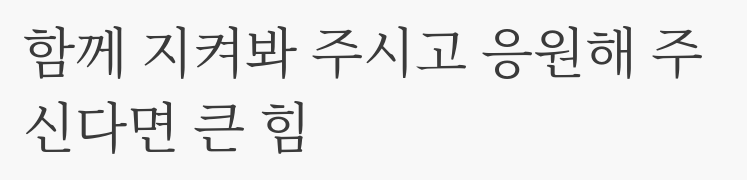함께 지켜봐 주시고 응원해 주신다면 큰 힘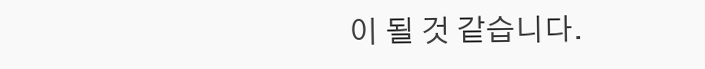이 될 것 같습니다.